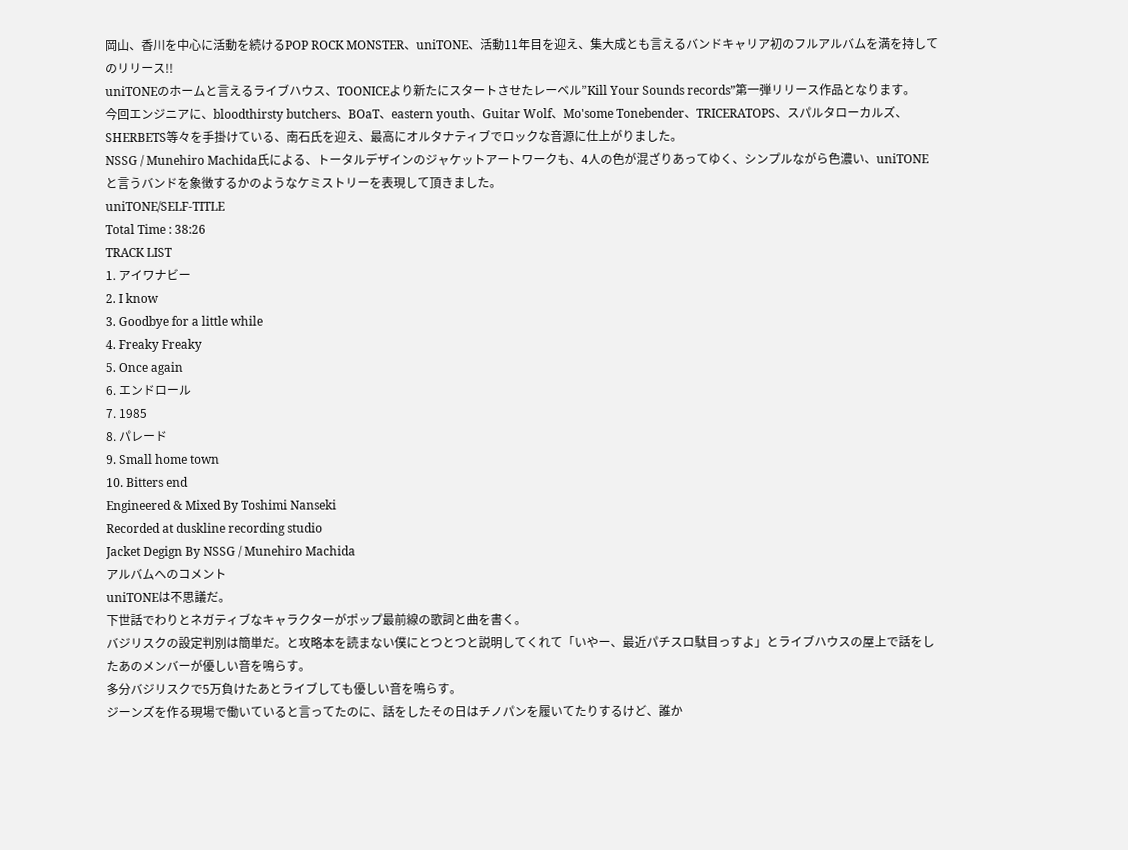岡山、香川を中心に活動を続けるPOP ROCK MONSTER、uniTONE、活動11年目を迎え、集大成とも言えるバンドキャリア初のフルアルバムを満を持してのリリース!!
uniTONEのホームと言えるライブハウス、TOONICEより新たにスタートさせたレーベル”Kill Your Sounds records”第一弾リリース作品となります。
今回エンジニアに、bloodthirsty butchers、BOaT、eastern youth、Guitar Wolf、Mo'some Tonebender、TRICERATOPS、スパルタローカルズ、SHERBETS等々を手掛けている、南石氏を迎え、最高にオルタナティブでロックな音源に仕上がりました。
NSSG / Munehiro Machida氏による、トータルデザインのジャケットアートワークも、4人の色が混ざりあってゆく、シンプルながら色濃い、uniTONEと言うバンドを象徴するかのようなケミストリーを表現して頂きました。
uniTONE/SELF-TITLE
Total Time : 38:26
TRACK LIST
1. アイワナビー
2. I know
3. Goodbye for a little while
4. Freaky Freaky
5. Once again
6. エンドロール
7. 1985
8. パレード
9. Small home town
10. Bitters end
Engineered & Mixed By Toshimi Nanseki
Recorded at duskline recording studio
Jacket Degign By NSSG / Munehiro Machida
アルバムへのコメント
uniTONEは不思議だ。
下世話でわりとネガティブなキャラクターがポップ最前線の歌詞と曲を書く。
バジリスクの設定判別は簡単だ。と攻略本を読まない僕にとつとつと説明してくれて「いやー、最近パチスロ駄目っすよ」とライブハウスの屋上で話をしたあのメンバーが優しい音を鳴らす。
多分バジリスクで5万負けたあとライブしても優しい音を鳴らす。
ジーンズを作る現場で働いていると言ってたのに、話をしたその日はチノパンを履いてたりするけど、誰か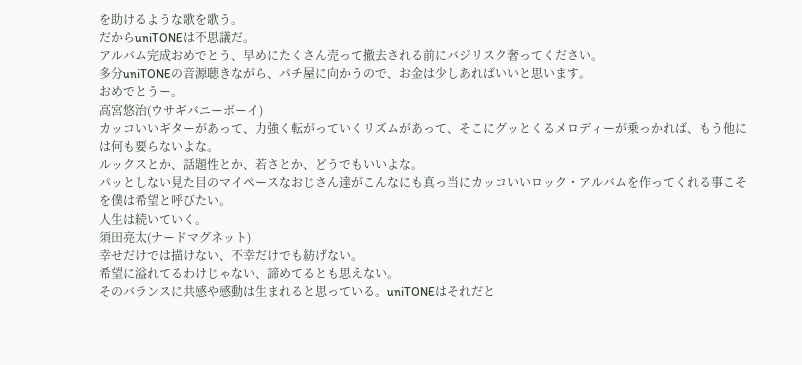を助けるような歌を歌う。
だからuniTONEは不思議だ。
アルバム完成おめでとう、早めにたくさん売って撤去される前にバジリスク奢ってください。
多分uniTONEの音源聴きながら、パチ屋に向かうので、お金は少しあればいいと思います。
おめでとうー。
高宮悠治(ウサギバニーボーイ)
カッコいいギターがあって、力強く転がっていくリズムがあって、そこにグッとくるメロディーが乗っかれば、もう他には何も要らないよな。
ルックスとか、話題性とか、若さとか、どうでもいいよな。
パッとしない見た目のマイペースなおじさん達がこんなにも真っ当にカッコいいロック・アルバムを作ってくれる事こそを僕は希望と呼びたい。
人生は続いていく。
須田亮太(ナードマグネット)
幸せだけでは描けない、不幸だけでも紡げない。
希望に溢れてるわけじゃない、諦めてるとも思えない。
そのバランスに共感や感動は生まれると思っている。uniTONEはそれだと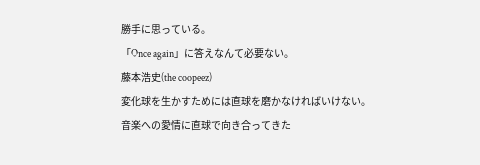勝手に思っている。
「Once again」に答えなんて必要ない。
藤本浩史(the coopeez)
変化球を生かすためには直球を磨かなければいけない。
音楽への愛情に直球で向き合ってきた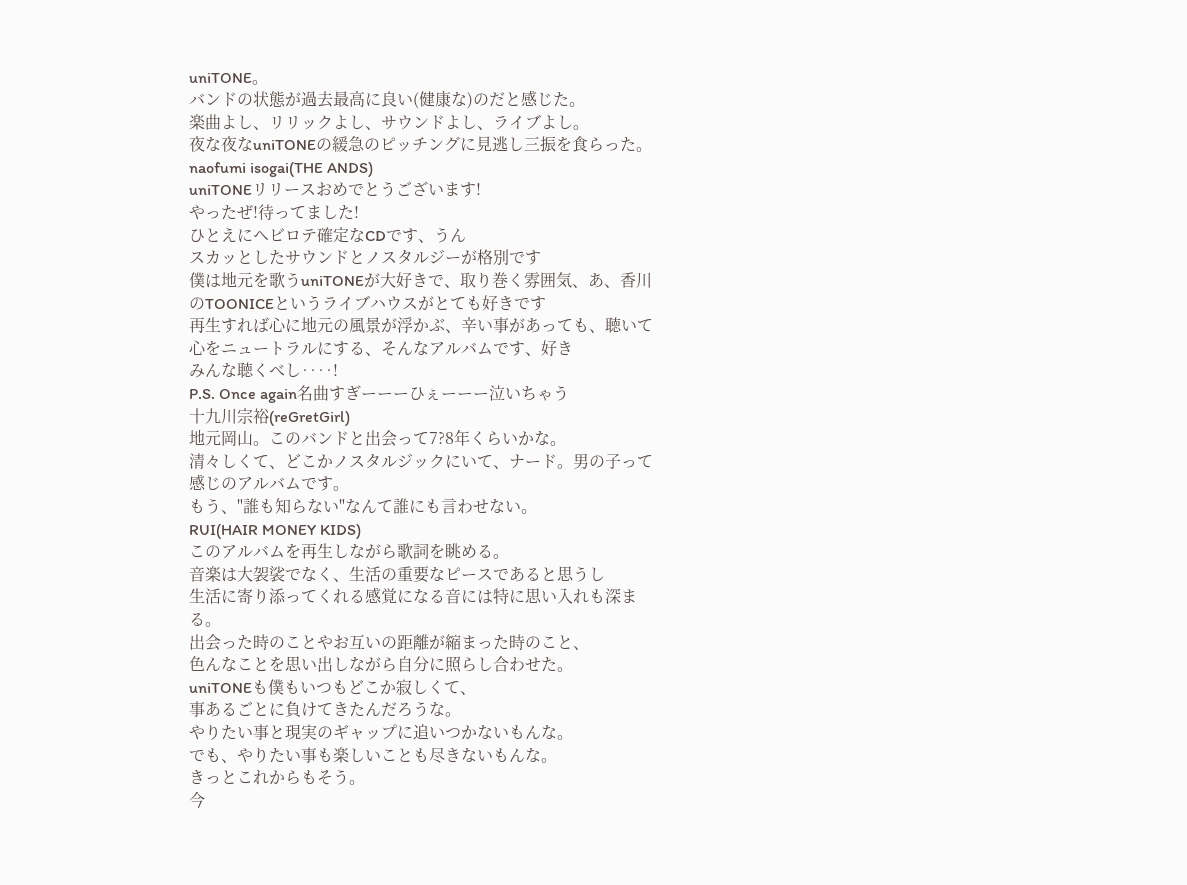uniTONE。
バンドの状態が過去最高に良い(健康な)のだと感じた。
楽曲よし、リリックよし、サウンドよし、ライブよし。
夜な夜なuniTONEの緩急のピッチングに見逃し三振を食らった。
naofumi isogai(THE ANDS)
uniTONEリリースおめでとうございます!
やったぜ!待ってました!
ひとえにヘビロテ確定なCDです、うん
スカッとしたサウンドとノスタルジーが格別です
僕は地元を歌うuniTONEが大好きで、取り巻く雰囲気、あ、香川のTOONICEというライブハウスがとても好きです
再生すれば心に地元の風景が浮かぶ、辛い事があっても、聴いて心をニュートラルにする、そんなアルバムです、好き
みんな聴くべし‥‥!
P.S. Once again名曲すぎーーーひぇーーー泣いちゃう
十九川宗裕(reGretGirl)
地元岡山。このバンドと出会って7?8年くらいかな。
清々しくて、どこかノスタルジックにいて、ナード。男の子って感じのアルバムです。
もう、"誰も知らない"なんて誰にも言わせない。
RUI(HAIR MONEY KIDS)
このアルバムを再生しながら歌詞を眺める。
音楽は大袈裟でなく、生活の重要なピースであると思うし
生活に寄り添ってくれる感覚になる音には特に思い入れも深まる。
出会った時のことやお互いの距離が縮まった時のこと、
色んなことを思い出しながら自分に照らし合わせた。
uniTONEも僕もいつもどこか寂しくて、
事あるごとに負けてきたんだろうな。
やりたい事と現実のギャップに追いつかないもんな。
でも、やりたい事も楽しいことも尽きないもんな。
きっとこれからもそう。
今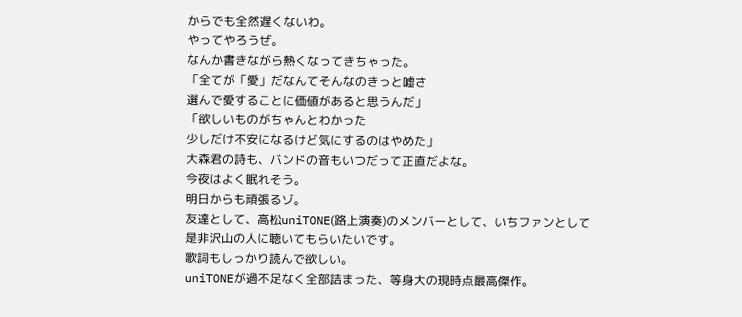からでも全然遅くないわ。
やってやろうぜ。
なんか書きながら熱くなってきちゃった。
「全てが「愛」だなんてそんなのきっと嘘さ
選んで愛することに価値があると思うんだ」
「欲しいものがちゃんとわかった
少しだけ不安になるけど気にするのはやめた」
大森君の詩も、バンドの音もいつだって正直だよな。
今夜はよく眠れそう。
明日からも頑張るゾ。
友達として、高松uniTONE(路上演奏)のメンバーとして、いちファンとして
是非沢山の人に聴いてもらいたいです。
歌詞もしっかり読んで欲しい。
uniTONEが過不足なく全部詰まった、等身大の現時点最高傑作。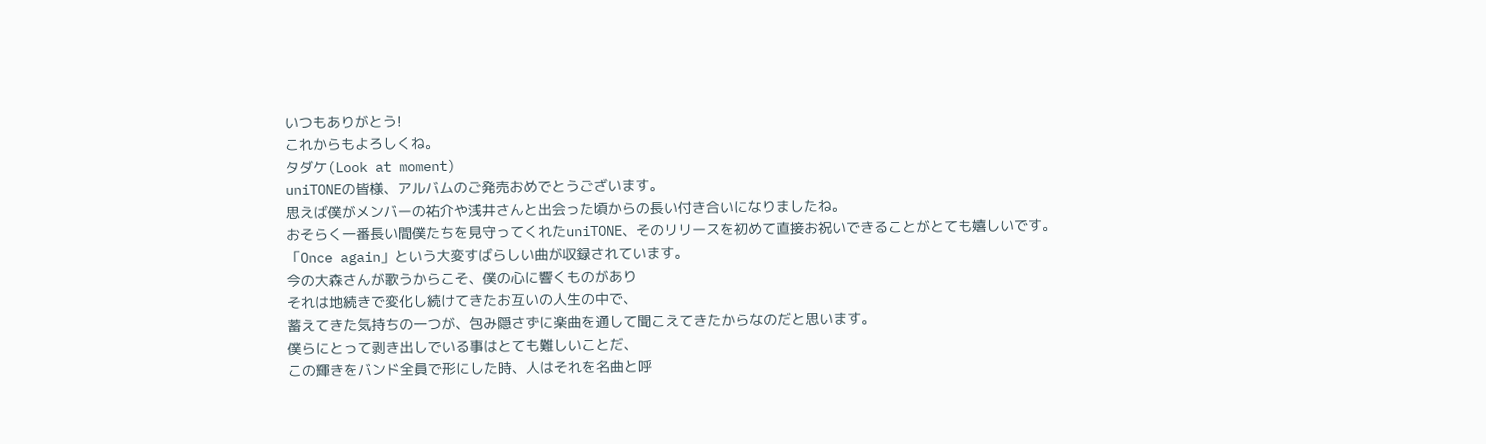いつもありがとう!
これからもよろしくね。
タダケ(Look at moment)
uniTONEの皆様、アルバムのご発売おめでとうございます。
思えば僕がメンバーの祐介や浅井さんと出会った頃からの長い付き合いになりましたね。
おそらく一番長い間僕たちを見守ってくれたuniTONE、そのリリースを初めて直接お祝いできることがとても嬉しいです。
「Once again」という大変すばらしい曲が収録されています。
今の大森さんが歌うからこそ、僕の心に響くものがあり
それは地続きで変化し続けてきたお互いの人生の中で、
蓄えてきた気持ちの一つが、包み隠さずに楽曲を通して聞こえてきたからなのだと思います。
僕らにとって剥き出しでいる事はとても難しいことだ、
この輝きをバンド全員で形にした時、人はそれを名曲と呼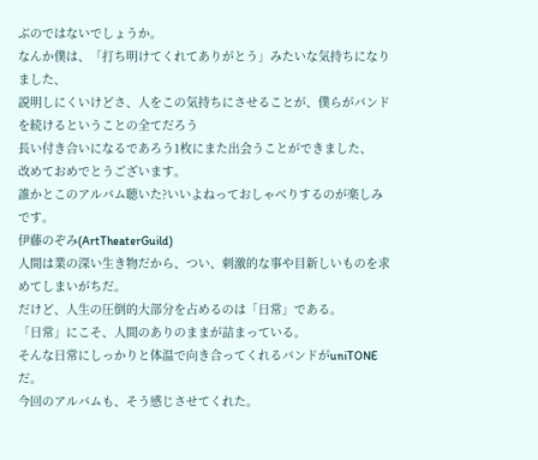ぶのではないでしょうか。
なんか僕は、「打ち明けてくれてありがとう」みたいな気持ちになりました、
説明しにくいけどさ、人をこの気持ちにさせることが、僕らがバンドを続けるということの全てだろう
長い付き合いになるであろう1枚にまた出会うことができました、
改めておめでとうございます。
誰かとこのアルバム聴いた?いいよねっておしゃべりするのが楽しみです。
伊藤のぞみ(ArtTheaterGuild)
人間は業の深い生き物だから、つい、刺激的な事や目新しいものを求めてしまいがちだ。
だけど、人生の圧倒的大部分を占めるのは「日常」である。
「日常」にこそ、人間のありのままが詰まっている。
そんな日常にしっかりと体温で向き合ってくれるバンドがuniTONEだ。
今回のアルバムも、そう感じさせてくれた。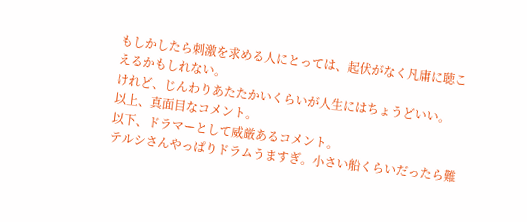もしかしたら刺激を求める人にとっては、起伏がなく凡庸に聴こえるかもしれない。
けれど、じんわりあたたかいくらいが人生にはちょうどいい。
以上、真面目なコメント。
以下、ドラマーとして威厳あるコメント。
テルシさんやっぱりドラムうますぎ。小さい船くらいだったら難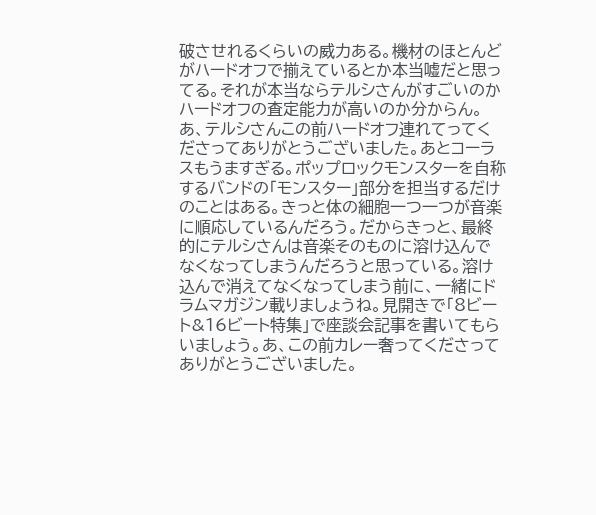破させれるくらいの威力ある。機材のほとんどがハードオフで揃えているとか本当嘘だと思ってる。それが本当ならテルシさんがすごいのかハードオフの査定能力が高いのか分からん。あ、テルシさんこの前ハードオフ連れてってくださってありがとうございました。あとコーラスもうますぎる。ポップロックモンスターを自称するバンドの「モンスター」部分を担当するだけのことはある。きっと体の細胞一つ一つが音楽に順応しているんだろう。だからきっと、最終的にテルシさんは音楽そのものに溶け込んでなくなってしまうんだろうと思っている。溶け込んで消えてなくなってしまう前に、一緒にドラムマガジン載りましょうね。見開きで「8ビート&16ビート特集」で座談会記事を書いてもらいましょう。あ、この前カレー奢ってくださってありがとうございました。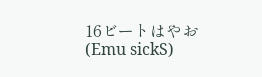16ビートはやお(Emu sickS)